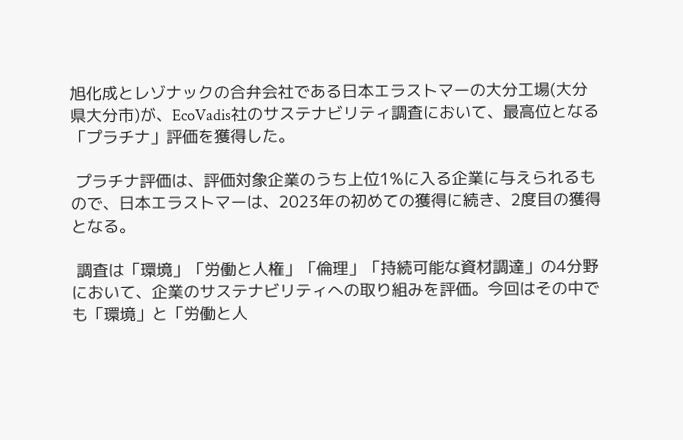旭化成とレゾナックの合弁会社である日本エラストマーの大分工場(大分県大分市)が、EcoVadis社のサステナビリティ調査において、最高位となる「プラチナ」評価を獲得した。

 プラチナ評価は、評価対象企業のうち上位1%に入る企業に与えられるもので、日本エラストマーは、2023年の初めての獲得に続き、2度目の獲得となる。

 調査は「環境」「労働と人権」「倫理」「持続可能な資材調達」の4分野において、企業のサステナビリティへの取り組みを評価。今回はその中でも「環境」と「労働と人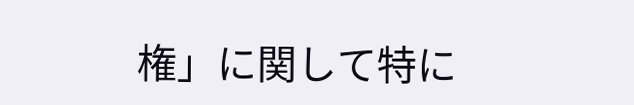権」に関して特に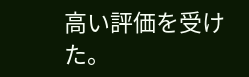高い評価を受けた。